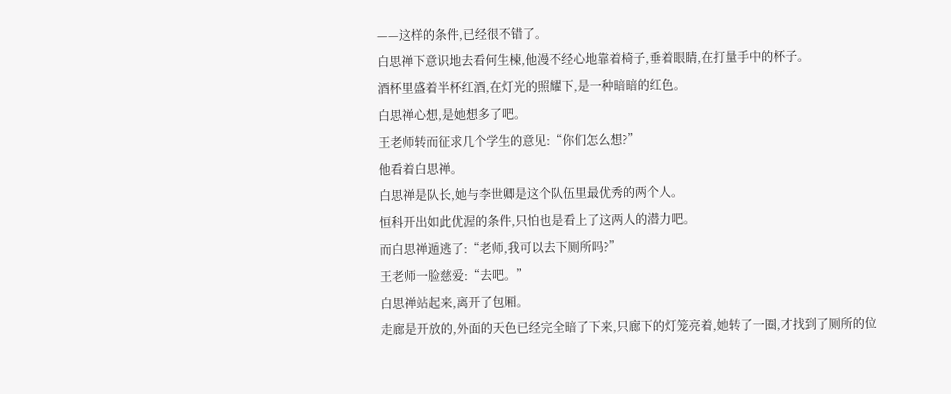——这样的条件,已经很不错了。
白思禅下意识地去看何生楝,他漫不经心地靠着椅子,垂着眼睛,在打量手中的杯子。
酒杯里盛着半杯红酒,在灯光的照耀下,是一种暗暗的红色。
白思禅心想,是她想多了吧。
王老师转而征求几个学生的意见:“你们怎么想?”
他看着白思禅。
白思禅是队长,她与李世卿是这个队伍里最优秀的两个人。
恒科开出如此优渥的条件,只怕也是看上了这两人的潜力吧。
而白思禅遁逃了:“老师,我可以去下厕所吗?”
王老师一脸慈爱:“去吧。”
白思禅站起来,离开了包厢。
走廊是开放的,外面的天色已经完全暗了下来,只廊下的灯笼亮着,她转了一圈,才找到了厕所的位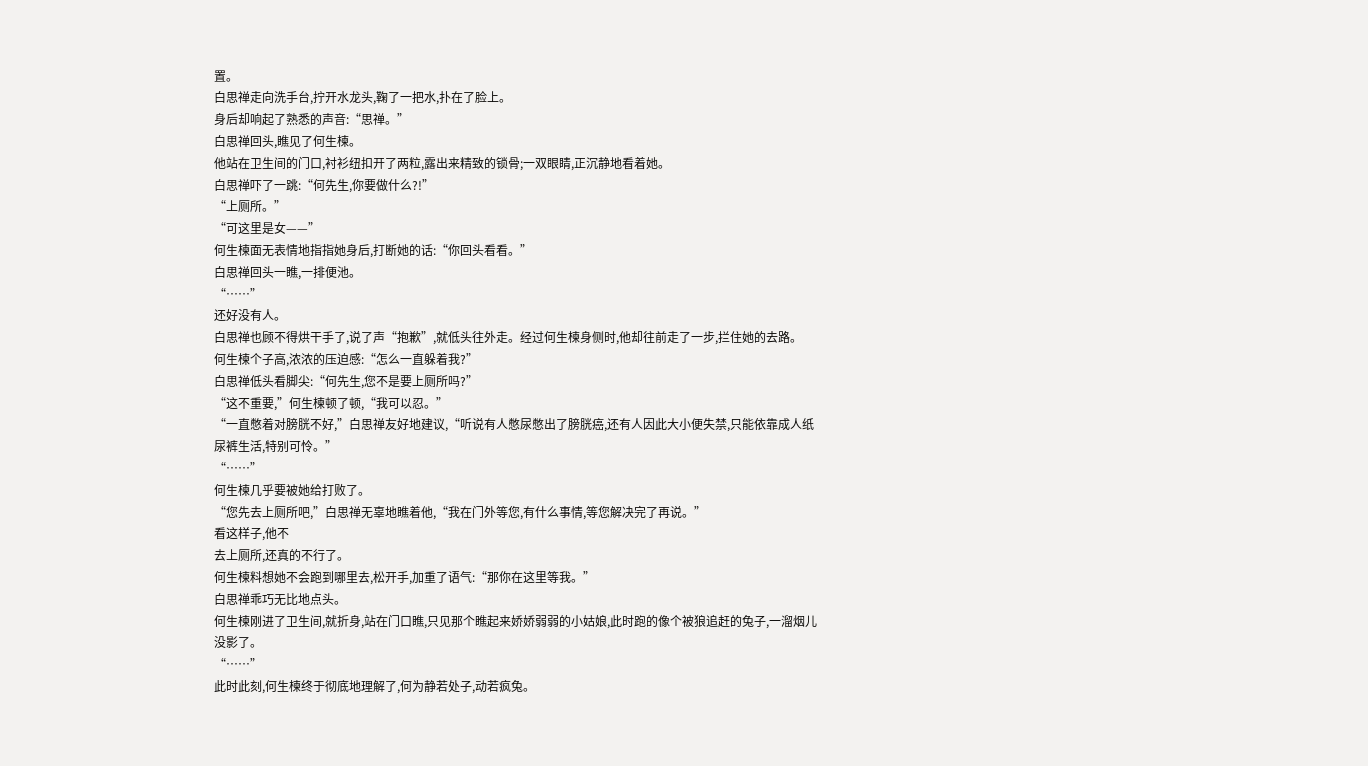置。
白思禅走向洗手台,拧开水龙头,鞠了一把水,扑在了脸上。
身后却响起了熟悉的声音:“思禅。”
白思禅回头,瞧见了何生楝。
他站在卫生间的门口,衬衫纽扣开了两粒,露出来精致的锁骨;一双眼睛,正沉静地看着她。
白思禅吓了一跳:“何先生,你要做什么?!”
“上厕所。”
“可这里是女——”
何生楝面无表情地指指她身后,打断她的话:“你回头看看。”
白思禅回头一瞧,一排便池。
“……”
还好没有人。
白思禅也顾不得烘干手了,说了声“抱歉”,就低头往外走。经过何生楝身侧时,他却往前走了一步,拦住她的去路。
何生楝个子高,浓浓的压迫感:“怎么一直躲着我?”
白思禅低头看脚尖:“何先生,您不是要上厕所吗?”
“这不重要,”何生楝顿了顿,“我可以忍。”
“一直憋着对膀胱不好,”白思禅友好地建议,“听说有人憋尿憋出了膀胱癌,还有人因此大小便失禁,只能依靠成人纸尿裤生活,特别可怜。”
“……”
何生楝几乎要被她给打败了。
“您先去上厕所吧,”白思禅无辜地瞧着他,“我在门外等您,有什么事情,等您解决完了再说。”
看这样子,他不
去上厕所,还真的不行了。
何生楝料想她不会跑到哪里去,松开手,加重了语气:“那你在这里等我。”
白思禅乖巧无比地点头。
何生楝刚进了卫生间,就折身,站在门口瞧,只见那个瞧起来娇娇弱弱的小姑娘,此时跑的像个被狼追赶的兔子,一溜烟儿没影了。
“……”
此时此刻,何生楝终于彻底地理解了,何为静若处子,动若疯兔。